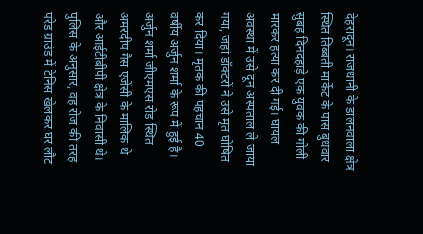देहरादून। राजधानी के डालनवाला क्षेत्र स्थित तिब्बती मार्केट के पास बुधवार सुबह दिनदहाड़े एक युवक की गोली मारकर हत्या कर दी गई। घायल अवस्था में उसे दून अस्पताल ले जाया गया, जहां डॉक्टरों ने उसे मृत घोषित कर दिया। मृतक की पहचान 40 वर्षीय अर्जुन शर्मा के रूप में हुई है।
अर्जुन शर्मा जीएमएस रोड स्थित अमरदीप गैस एजेंसी के मालिक थे और आईटीबीपी क्षेत्र के निवासी थे। पुलिस के अनुसार, वह रोज की तरह परेड ग्राउंड में टेनिस खेलकर घर लौट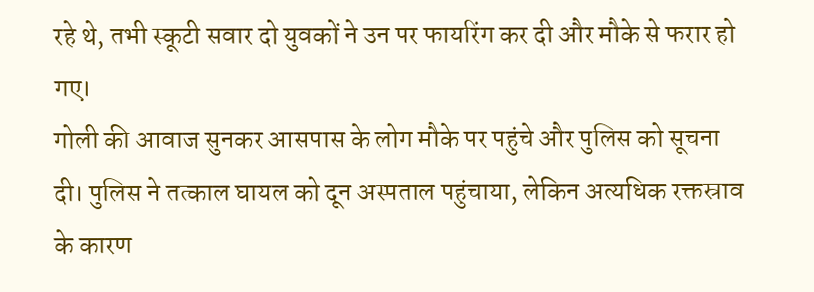रहे थे, तभी स्कूटी सवार दो युवकों ने उन पर फायरिंग कर दी और मौके से फरार हो गए।
गोली की आवाज सुनकर आसपास के लोग मौके पर पहुंचे और पुलिस को सूचना दी। पुलिस ने तत्काल घायल को दून अस्पताल पहुंचाया, लेकिन अत्यधिक रक्तस्राव के कारण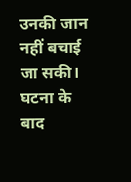उनकी जान नहीं बचाई जा सकी। घटना के बाद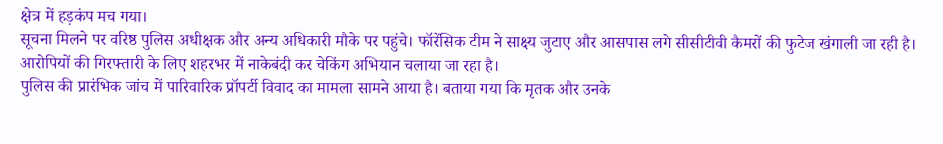क्षेत्र में हड़कंप मच गया।
सूचना मिलने पर वरिष्ठ पुलिस अधीक्षक और अन्य अधिकारी मौके पर पहुंचे। फॉरेंसिक टीम ने साक्ष्य जुटाए और आसपास लगे सीसीटीवी कैमरों की फुटेज खंगाली जा रही है। आरोपियों की गिरफ्तारी के लिए शहरभर में नाकेबंदी कर चेकिंग अभियान चलाया जा रहा है।
पुलिस की प्रारंभिक जांच में पारिवारिक प्रॉपर्टी विवाद का मामला सामने आया है। बताया गया कि मृतक और उनके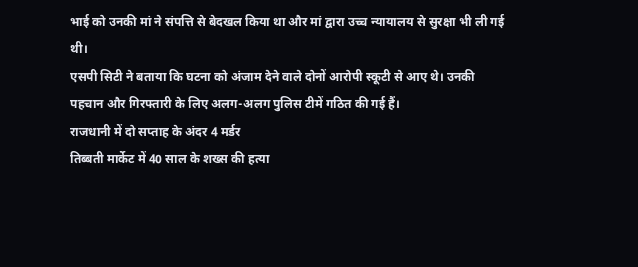भाई को उनकी मां ने संपत्ति से बेदखल किया था और मां द्वारा उच्च न्यायालय से सुरक्षा भी ली गई थी।
एसपी सिटी ने बताया कि घटना को अंजाम देने वाले दोनों आरोपी स्कूटी से आए थे। उनकी पहचान और गिरफ्तारी के लिए अलग-अलग पुलिस टीमें गठित की गई हैं।
राजधानी में दो सप्ताह के अंदर 4 मर्डर
तिब्बती मार्केट में 40 साल के शख्स की हत्या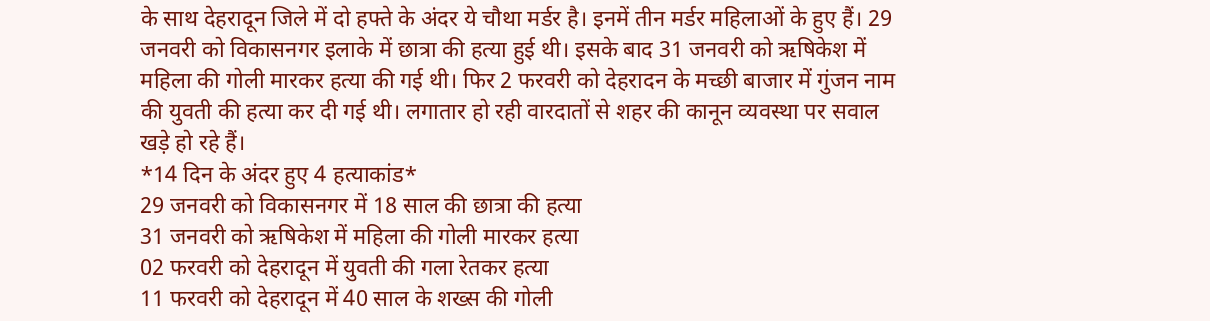के साथ देहरादून जिले में दो हफ्ते के अंदर ये चौथा मर्डर है। इनमें तीन मर्डर महिलाओं के हुए हैं। 29 जनवरी को विकासनगर इलाके में छात्रा की हत्या हुई थी। इसके बाद 31 जनवरी को ऋषिकेश में महिला की गोली मारकर हत्या की गई थी। फिर 2 फरवरी को देहरादन के मच्छी बाजार में गुंजन नाम की युवती की हत्या कर दी गई थी। लगातार हो रही वारदातों से शहर की कानून व्यवस्था पर सवाल खड़े हो रहे हैं।
*14 दिन के अंदर हुए 4 हत्याकांड*
29 जनवरी को विकासनगर में 18 साल की छात्रा की हत्या
31 जनवरी को ऋषिकेश में महिला की गोली मारकर हत्या
02 फरवरी को देहरादून में युवती की गला रेतकर हत्या
11 फरवरी को देहरादून में 40 साल के शख्स की गोली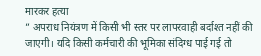मारकर हत्या
” अपराध नियंत्रण में किसी भी स्तर पर लापरवाही बर्दाश्त नहीं की जाएगी। यदि किसी कर्मचारी की भूमिका संदिग्ध पाई गई तो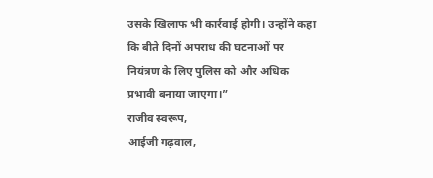उसके खिलाफ भी कार्रवाई होगी। उन्होंने कहा कि बीते दिनों अपराध की घटनाओं पर नियंत्रण के लिए पुलिस को और अधिक प्रभावी बनाया जाएगा।”
राजीव स्वरूप,
आईजी गढ़वाल,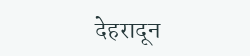देहरादून